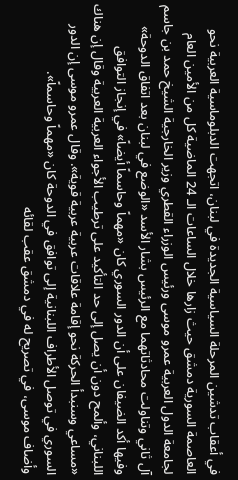في أعقاب تدشين المرحلة السياسية الجديدة في لبنان، اتجهت الدبلوماسية العربية نحو العاصمة السورية دمشق حيث زارها خلال الساعات الـ 24 الماضية كل من الأمين العام لجامعة الدول العربية عمرو موسى ورئيس الوزراء القطري وزير الخارجية الشيخ حمد بن جاسم آل ثاني وتناولت محادثاتهما مع الرئيس بشار الأسد «الوضع في لبنان بعد اتفاق الدوحة» وفيها أكد الضيفان على أن الدور السوري كان «مهماً وحاسماً أيضاً» في إنجاز التوافق اللبناني، وألمح دون أن يصل إلى حد التأكيد على ترطيب الأجواء العربية العربية وقال إن هناك «مساعي وسنبدأ الحركة نحو إقامة علاقات عربية عربية قوية». وقال عمرو موسى إن الدور السوري في توصل الأطراف اللبنانية إلى توافق في الدوحة كان «مهماً وحاسماً».
وأضاف موسى، في تصريح له في دمشق عقب لقائه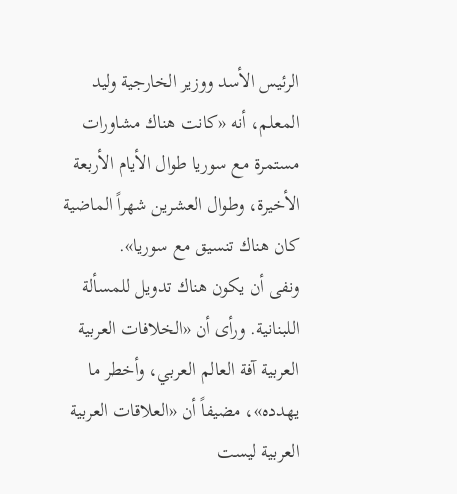الرئيس الأسد ووزير الخارجية وليد المعلم، أنه «كانت هناك مشاورات مستمرة مع سوريا طوال الأيام الأربعة الأخيرة، وطوال العشرين شهراً الماضية كان هناك تنسيق مع سوريا».
ونفى أن يكون هناك تدويل للمسألة اللبنانية. ورأى أن «الخلافات العربية العربية آفة العالم العربي، وأخطر ما يهدده»، مضيفاً أن «العلاقات العربية العربية ليست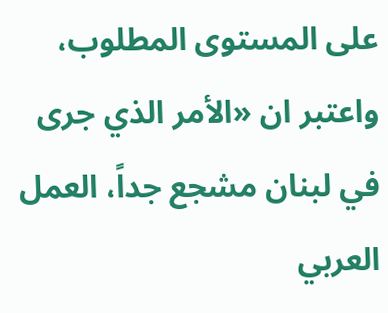على المستوى المطلوب، واعتبر ان «الأمر الذي جرى في لبنان مشجع جداً، العمل العربي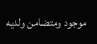موجود ومتضامن ولديه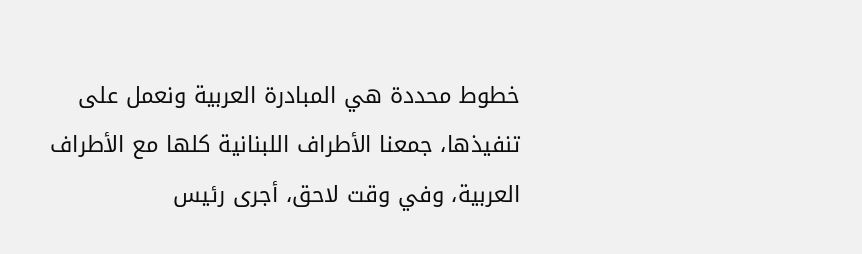خطوط محددة هي المبادرة العربية ونعمل على تنفيذها، جمعنا الأطراف اللبنانية كلها مع الأطراف العربية، وفي وقت لاحق، أجرى رئيس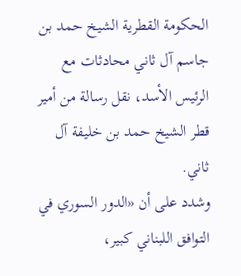الحكومة القطرية الشيخ حمد بن جاسم آل ثاني محادثات مع الرئيس الأسد، نقل رسالة من أمير قطر الشيخ حمد بن خليفة آل ثاني.
وشدد على أن «الدور السوري في التوافق اللبناني كبير،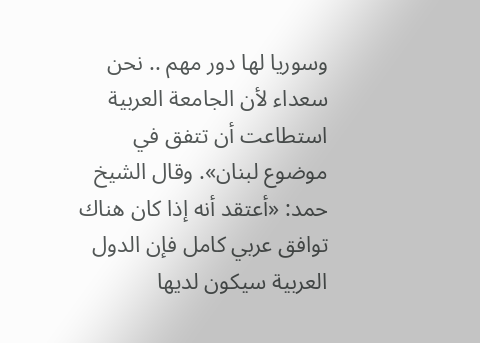وسوريا لها دور مهم .. نحن سعداء لأن الجامعة العربية استطاعت أن تتفق في موضوع لبنان». وقال الشيخ حمد: «أعتقد أنه إذا كان هناك توافق عربي كامل فإن الدول العربية سيكون لديها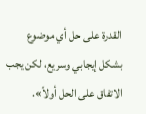القدرة على حل أي موضوع بشكل إيجابي وسريع، لكن يجب الاتفاق على الحل أولاً».